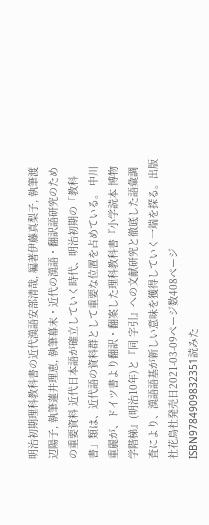明治初期理科教科書の近代漢語安部清哉, 編著伊藤真梨子, 執筆渡辺陽子, 執筆蓮井理恵, 執筆幕末・近代の漢語・翻訳語研究のための重要資料 近代日本語が確立していく時代、明治初期の「教科書」類は、近代語の資料群として重要な位置を占めている。 中川重麗が、ドイツ書より翻訳・翻案した理科教科書『小学読本 博物学階梯』(明治10年)と『同 字引』への文献研究と徹底した語彙調査により、漢語語基が新しい意味を獲得していく一端を探る。出版社花鳥社発売日2021-03-09ページ数408ページISBN9784909832351読みた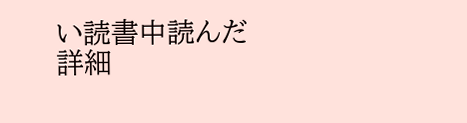い読書中読んだ詳細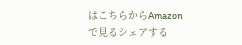はこちらからAmazonで見るシェアする